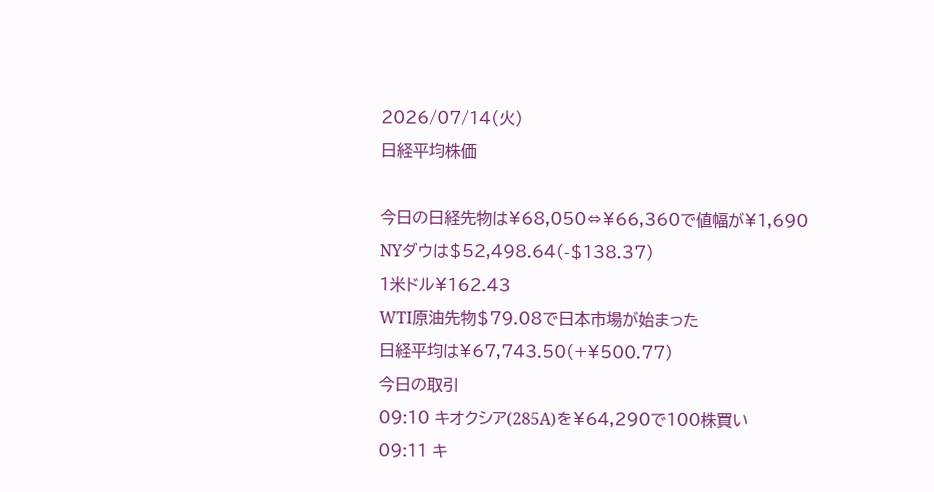2026/07/14(火)
日経平均株価

今日の日経先物は¥68,050⇔¥66,360で値幅が¥1,690
NYダウは$52,498.64(-$138.37)
1米ドル¥162.43
WTI原油先物$79.08で日本市場が始まった
日経平均は¥67,743.50(+¥500.77)
今日の取引
09:10 キオクシア(285A)を¥64,290で100株買い
09:11 キ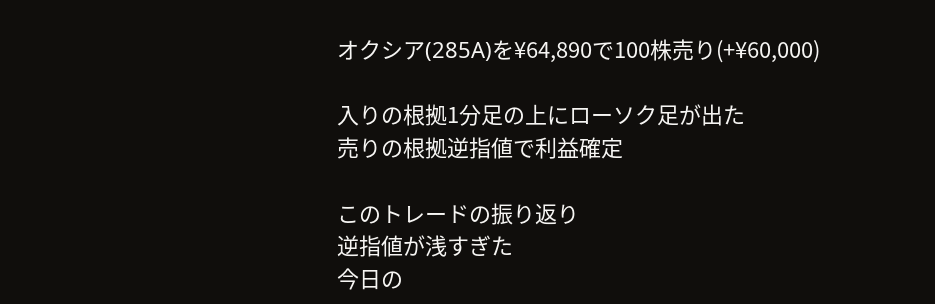オクシア(285A)を¥64,890で100株売り(+¥60,000)

入りの根拠1分足の上にローソク足が出た
売りの根拠逆指値で利益確定

このトレードの振り返り
逆指値が浅すぎた
今日の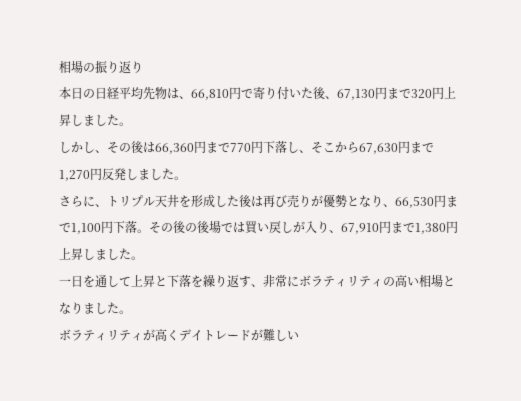相場の振り返り
本日の日経平均先物は、66,810円で寄り付いた後、67,130円まで320円上昇しました。
しかし、その後は66,360円まで770円下落し、そこから67,630円まで1,270円反発しました。
さらに、トリプル天井を形成した後は再び売りが優勢となり、66,530円まで1,100円下落。その後の後場では買い戻しが入り、67,910円まで1,380円上昇しました。
一日を通して上昇と下落を繰り返す、非常にボラティリティの高い相場となりました。
ボラティリティが高くデイトレードが難しい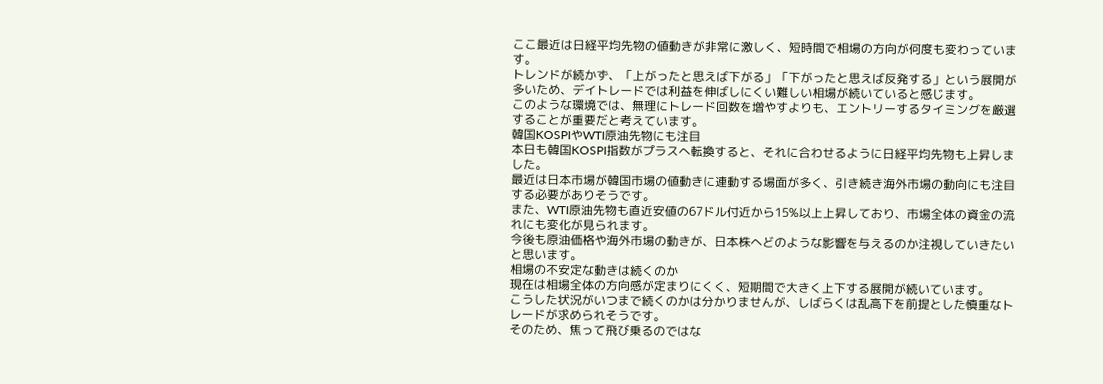ここ最近は日経平均先物の値動きが非常に激しく、短時間で相場の方向が何度も変わっています。
トレンドが続かず、「上がったと思えば下がる」「下がったと思えば反発する」という展開が多いため、デイトレードでは利益を伸ばしにくい難しい相場が続いていると感じます。
このような環境では、無理にトレード回数を増やすよりも、エントリーするタイミングを厳選することが重要だと考えています。
韓国KOSPIやWTI原油先物にも注目
本日も韓国KOSPI指数がプラスへ転換すると、それに合わせるように日経平均先物も上昇しました。
最近は日本市場が韓国市場の値動きに連動する場面が多く、引き続き海外市場の動向にも注目する必要がありそうです。
また、WTI原油先物も直近安値の67ドル付近から15%以上上昇しており、市場全体の資金の流れにも変化が見られます。
今後も原油価格や海外市場の動きが、日本株へどのような影響を与えるのか注視していきたいと思います。
相場の不安定な動きは続くのか
現在は相場全体の方向感が定まりにくく、短期間で大きく上下する展開が続いています。
こうした状況がいつまで続くのかは分かりませんが、しばらくは乱高下を前提とした慎重なトレードが求められそうです。
そのため、焦って飛び乗るのではな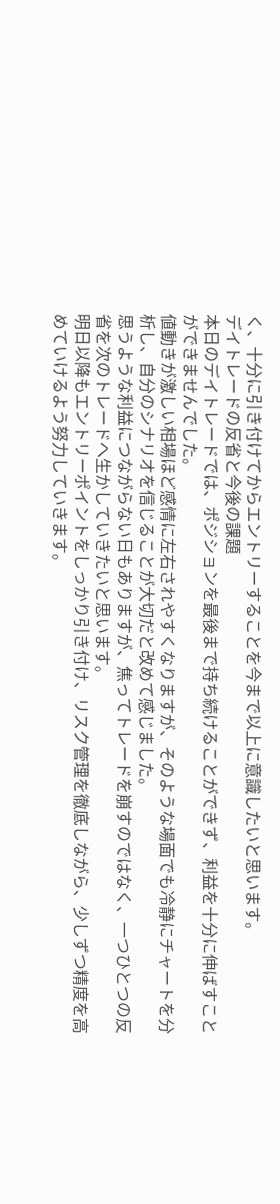く、十分に引き付けてからエントリーすることを今まで以上に意識したいと思います。
デイトレードの反省と今後の課題
本日のデイトレードでは、ポジションを最後まで持ち続けることができず、利益を十分に伸ばすことができませんでした。
値動きが激しい相場ほど感情に左右されやすくなりますが、そのような場面でも冷静にチャートを分析し、自分のシナリオを信じることが大切だと改めて感じました。
思うような利益につながらない日もありますが、焦ってトレードを崩すのではなく、一つひとつの反省を次のトレードへ生かしていきたいと思います。
明日以降もエントリーポイントをしっかり引き付け、リスク管理を徹底しながら、少しずつ精度を高めていけるよう努力していきます。